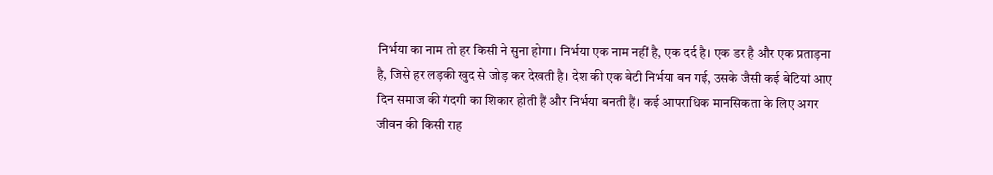निर्भया का नाम तो हर किसी ने सुना होगा। निर्भया एक नाम नहीं है, एक दर्द है। एक डर है और एक प्रताड़ना है, जिसे हर लड़की खुद से जोड़ कर देखती है। देश की एक बेटी निर्भया बन गई, उसके जैसी कई बेटियां आए दिन समाज की गंदगी का शिकार होती हैं और निर्भया बनती हैं। कई आपराधिक मानसिकता के लिए अगर जीवन की किसी राह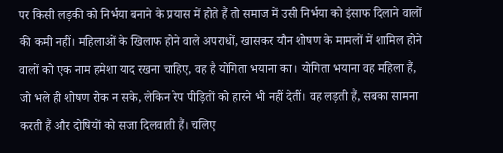पर किसी लड़की को निर्भया बनाने के प्रयास में होते हैं तो समाज में उसी निर्भया को इंसाफ दिलाने वालों की कमी नहीं। महिलाओं के खिलाफ होने वाले अपराधों, खासकर यौन शोषण के मामलों में शामिल होने वालों को एक नाम हमेशा याद रखना चाहिए, वह है योगिता भयाना का। योगिता भयाना वह महिला हैं, जो भले ही शोषण रोक न सके, लेकिन रेप पीड़ितों को हारने भी नहीं देतीं। वह लड़ती हैं, सबका सामना करती हैं और दोषियों को सजा दिलवाती हैं। चलिए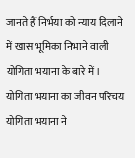जानते हैं निर्भया को न्याय दिलाने में खास भूमिका निभाने वाली योगिता भयाना के बारे में।
योगिता भयाना का जीवन परिचय
योगिता भयाना ने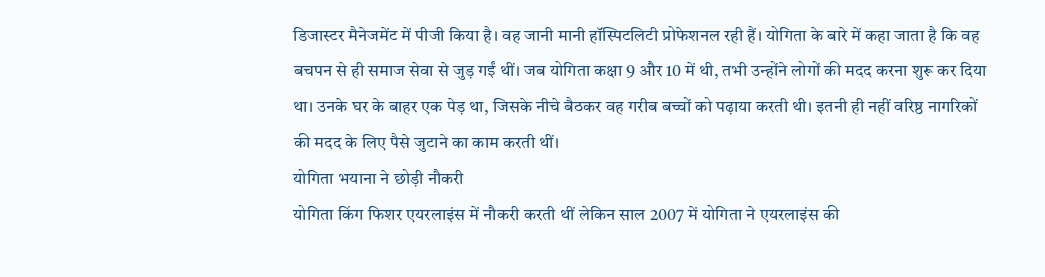डिजास्टर मैनेजमेंट में पीजी किया है। वह जानी मानी हॉस्पिटलिटी प्रोफेशनल रही हैं। योगिता के बारे में कहा जाता है कि वह बचपन से ही समाज सेवा से जुड़ गईं थीं। जब योगिता कक्षा 9 और 10 में थी, तभी उन्होंने लोगों की मदद करना शुरू कर दिया था। उनके घर के बाहर एक पेड़ था, जिसके नीचे बैठकर वह गरीब बच्चों को पढ़ाया करती थी। इतनी ही नहीं वरिष्ठ नागरिकों की मदद के लिए पैसे जुटाने का काम करती थीं।
योगिता भयाना ने छोड़ी नौकरी
योगिता किंग फिशर एयरलाइंस में नौकरी करती थीं लेकिन साल 2007 में योगिता ने एयरलाइंस की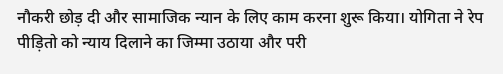नौकरी छोड़ दी और सामाजिक न्यान के लिए काम करना शुरू किया। योगिता ने रेप पीड़ितो को न्याय दिलाने का जिम्मा उठाया और परी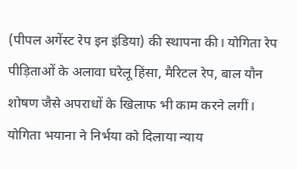(पीपल अगेंस्ट रेप इन इंडिया) की स्थापना की। योगिता रेप पीड़िताओं के अलावा घरेलू हिंसा, मैरिटल रेप, बाल यौन शोषण जैसे अपराधों के खिलाफ भी काम करने लगीं।
योगिता भयाना ने निर्भया को दिलाया न्याय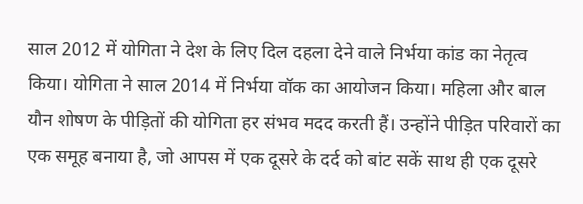साल 2012 में योगिता ने देश के लिए दिल दहला देने वाले निर्भया कांड का नेतृत्व किया। योगिता ने साल 2014 में निर्भया वॉक का आयोजन किया। महिला और बाल यौन शोषण के पीड़ितों की योगिता हर संभव मदद करती हैं। उन्होंने पीड़ित परिवारों का एक समूह बनाया है, जो आपस में एक दूसरे के दर्द को बांट सकें साथ ही एक दूसरे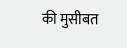की मुसीबत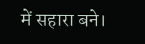में सहारा बने।